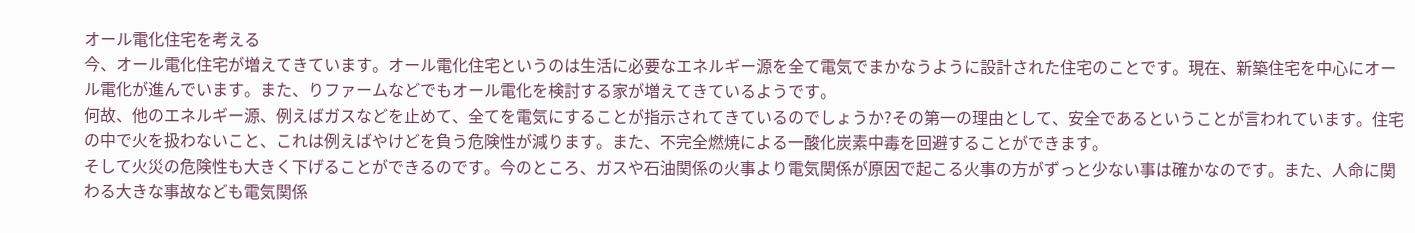オール電化住宅を考える
今、オール電化住宅が増えてきています。オール電化住宅というのは生活に必要なエネルギー源を全て電気でまかなうように設計された住宅のことです。現在、新築住宅を中心にオール電化が進んでいます。また、りファームなどでもオール電化を検討する家が増えてきているようです。
何故、他のエネルギー源、例えばガスなどを止めて、全てを電気にすることが指示されてきているのでしょうか?その第一の理由として、安全であるということが言われています。住宅の中で火を扱わないこと、これは例えばやけどを負う危険性が減ります。また、不完全燃焼による一酸化炭素中毒を回避することができます。
そして火災の危険性も大きく下げることができるのです。今のところ、ガスや石油関係の火事より電気関係が原因で起こる火事の方がずっと少ない事は確かなのです。また、人命に関わる大きな事故なども電気関係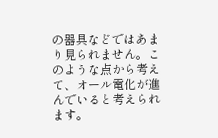の器具などではあまり見られません。このような点から考えて、オール電化が進んでいると考えられます。